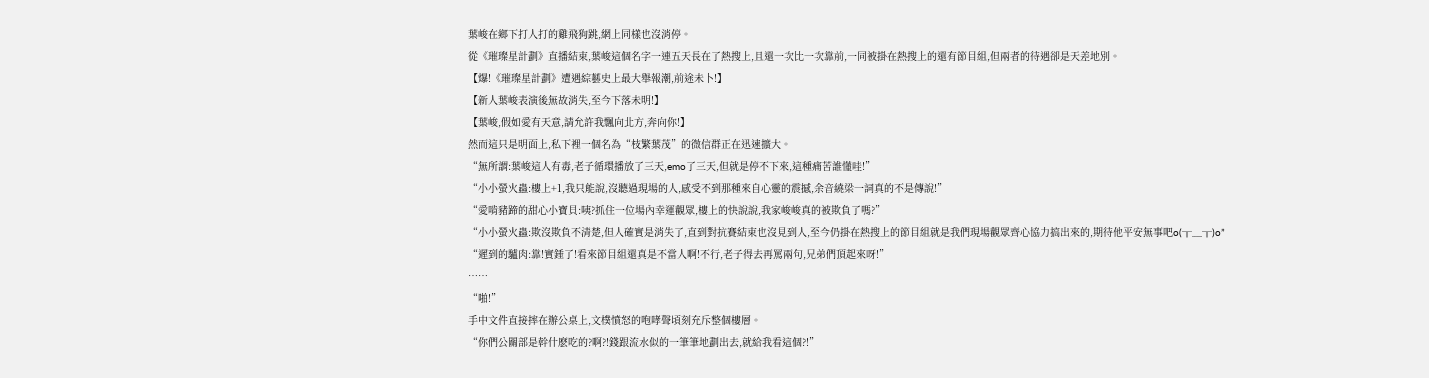葉峻在鄉下打人打的雞飛狗跳,網上同樣也沒消停。
從《璀璨星計劃》直播結束,葉峻這個名字一連五天長在了熱搜上,且還一次比一次靠前,一同被掛在熱搜上的還有節目組,但兩者的待遇卻是天差地別。
【爆!《璀璨星計劃》遭遇綜藝史上最大舉報潮,前途未卜!】
【新人葉峻表演後無故消失,至今下落未明!】
【葉峻,假如愛有天意,請允許我飄向北方,奔向你!】
然而這只是明面上,私下裡一個名為“枝繁葉茂”的微信群正在迅速擴大。
“無所謂:葉峻這人有毒,老子循環播放了三天,emo了三天,但就是停不下來,這種痛苦誰懂哇!”
“小小螢火蟲:樓上+1,我只能說,沒聽過現場的人,感受不到那種來自心靈的震撼,余音繞梁一詞真的不是傳說!”
“愛啃豬蹄的甜心小寶貝:咦?抓住一位場內幸運觀眾,樓上的快說說,我家峻峻真的被欺負了嗎?”
“小小螢火蟲:欺沒欺負不清楚,但人確實是消失了,直到對抗賽結束也沒見到人,至今仍掛在熱搜上的節目組就是我們現場觀眾齊心協力搞出來的,期待他平安無事吧o(╥﹏╥)o”
“遲到的驢肉:靠!實錘了!看來節目組還真是不當人啊!不行,老子得去再罵兩句,兄弟們頂起來呀!”
……
“啪!”
手中文件直接摔在辦公桌上,文樸憤怒的咆哮聲頃刻充斥整個樓層。
“你們公關部是幹什麽吃的?啊?!錢跟流水似的一筆筆地劃出去,就給我看這個?!”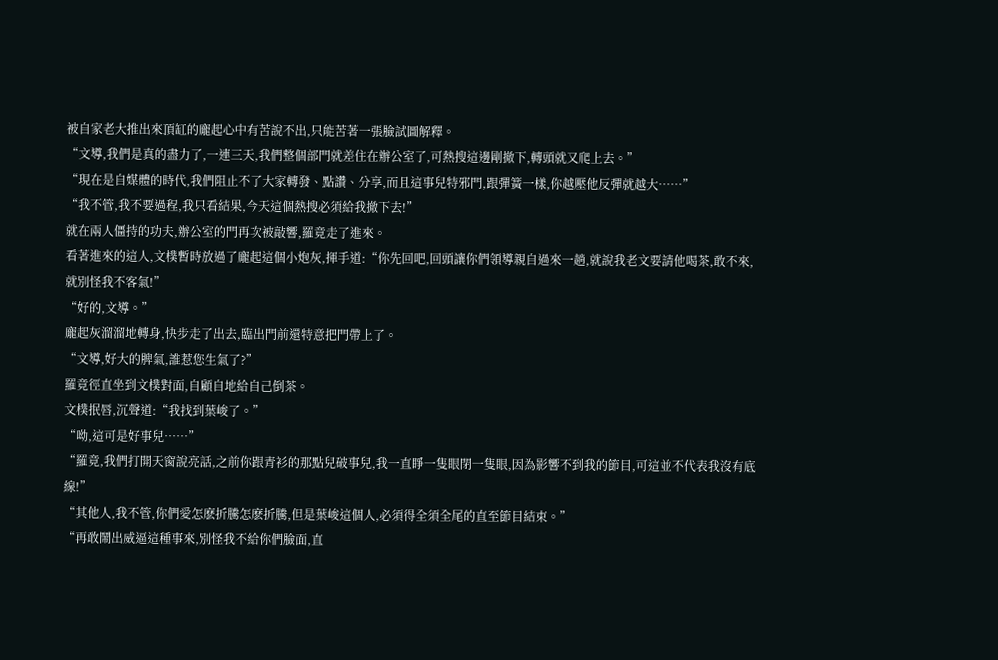被自家老大推出來頂缸的龐起心中有苦說不出,只能苦著一張臉試圖解釋。
“文導,我們是真的盡力了,一連三天,我們整個部門就差住在辦公室了,可熱搜這邊剛撤下,轉頭就又爬上去。”
“現在是自媒體的時代,我們阻止不了大家轉發、點讚、分享,而且這事兒特邪門,跟彈簧一樣,你越壓他反彈就越大……”
“我不管,我不要過程,我只看結果,今天這個熱搜必須給我撤下去!”
就在兩人僵持的功夫,辦公室的門再次被敲響,羅竟走了進來。
看著進來的這人,文樸暫時放過了龐起這個小炮灰,揮手道:“你先回吧,回頭讓你們領導親自過來一趟,就說我老文要請他喝茶,敢不來,就別怪我不客氣!”
“好的,文導。”
龐起灰溜溜地轉身,快步走了出去,臨出門前還特意把門帶上了。
“文導,好大的脾氣,誰惹您生氣了?”
羅竟徑直坐到文樸對面,自顧自地給自己倒茶。
文樸抿唇,沉聲道:“我找到葉峻了。”
“呦,這可是好事兒……”
“羅竟,我們打開天窗說亮話,之前你跟青衫的那點兒破事兒,我一直睜一隻眼閉一隻眼,因為影響不到我的節目,可這並不代表我沒有底線!”
“其他人,我不管,你們愛怎麽折騰怎麽折騰,但是葉峻這個人,必須得全須全尾的直至節目結束。”
“再敢鬧出威逼這種事來,別怪我不給你們臉面,直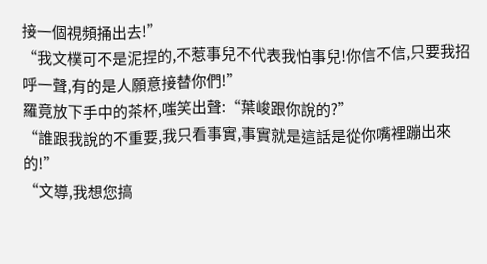接一個視頻捅出去!”
“我文樸可不是泥捏的,不惹事兒不代表我怕事兒!你信不信,只要我招呼一聲,有的是人願意接替你們!”
羅竟放下手中的茶杯,嗤笑出聲:“葉峻跟你說的?”
“誰跟我說的不重要,我只看事實,事實就是這話是從你嘴裡蹦出來的!”
“文導,我想您搞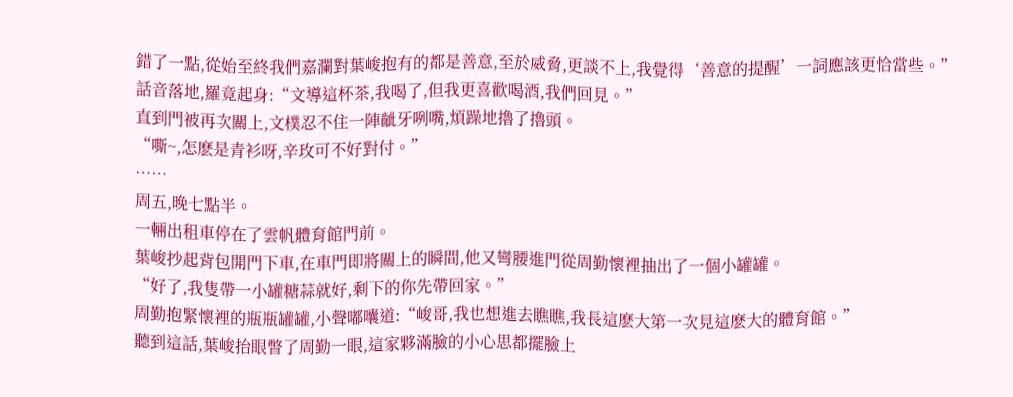錯了一點,從始至終我們嘉瀾對葉峻抱有的都是善意,至於威脅,更談不上,我覺得‘善意的提醒’一詞應該更恰當些。”
話音落地,羅竟起身:“文導這杯茶,我喝了,但我更喜歡喝酒,我們回見。”
直到門被再次關上,文樸忍不住一陣齜牙咧嘴,煩躁地擼了擼頭。
“嘶~,怎麽是青衫呀,辛玫可不好對付。”
……
周五,晚七點半。
一輛出租車停在了雲帆體育館門前。
葉峻抄起背包開門下車,在車門即將關上的瞬間,他又彎腰進門從周勤懷裡抽出了一個小罐罐。
“好了,我隻帶一小罐糖蒜就好,剩下的你先帶回家。”
周勤抱緊懷裡的瓶瓶罐罐,小聲嘟囔道:“峻哥,我也想進去瞧瞧,我長這麽大第一次見這麽大的體育館。”
聽到這話,葉峻抬眼瞥了周勤一眼,這家夥滿臉的小心思都擺臉上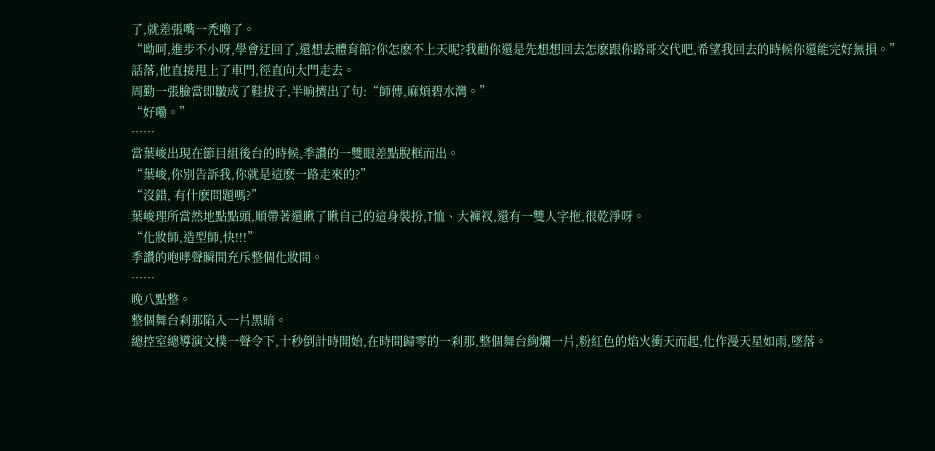了,就差張嘴一禿嚕了。
“呦呵,進步不小呀,學會迂回了,還想去體育館?你怎麽不上天呢?我勸你還是先想想回去怎麽跟你路哥交代吧,希望我回去的時候你還能完好無損。”
話落,他直接甩上了車門,徑直向大門走去。
周勤一張臉當即皺成了鞋拔子,半晌擠出了句:“師傅,麻煩碧水灣。”
“好嘞。”
……
當葉峻出現在節目組後台的時候,季讚的一雙眼差點脫框而出。
“葉峻,你別告訴我,你就是這麽一路走來的?”
“沒錯, 有什麽問題嗎?”
葉峻理所當然地點點頭,順帶著還瞅了瞅自己的這身裝扮,T恤、大褲衩,還有一雙人字拖,很乾淨呀。
“化妝師,造型師,快!!!”
季讚的咆哮聲瞬間充斥整個化妝間。
……
晚八點整。
整個舞台刹那陷入一片黑暗。
總控室總導演文樸一聲令下,十秒倒計時開始,在時間歸零的一刹那,整個舞台絢爛一片,粉紅色的焰火衝天而起,化作漫天星如雨,墜落。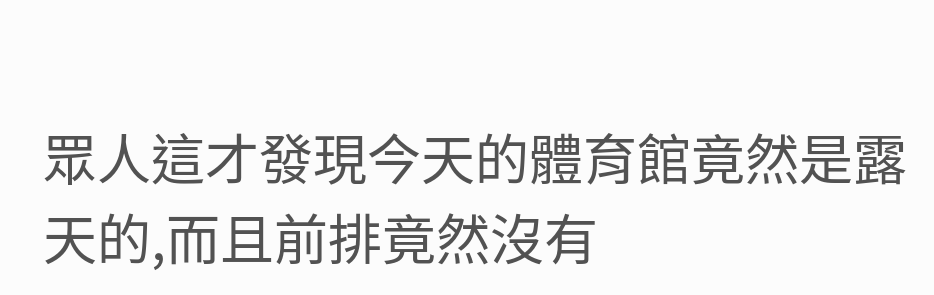眾人這才發現今天的體育館竟然是露天的,而且前排竟然沒有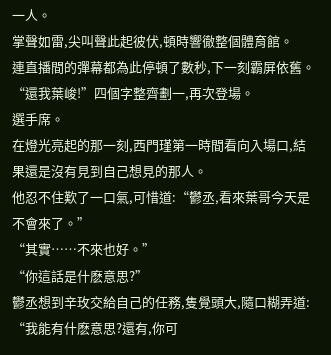一人。
掌聲如雷,尖叫聲此起彼伏,頓時響徹整個體育館。
連直播間的彈幕都為此停頓了數秒,下一刻霸屏依舊。
“還我葉峻!”四個字整齊劃一,再次登場。
選手席。
在燈光亮起的那一刻,西門瑾第一時間看向入場口,結果還是沒有見到自己想見的那人。
他忍不住歎了一口氣,可惜道:“鬱丞,看來葉哥今天是不會來了。”
“其實……不來也好。”
“你這話是什麽意思?”
鬱丞想到辛玫交給自己的任務,隻覺頭大,隨口糊弄道:
“我能有什麽意思?還有,你可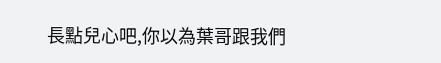長點兒心吧,你以為葉哥跟我們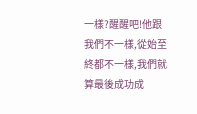一樣?醒醒吧!他跟我們不一樣,從始至終都不一樣,我們就算最後成功成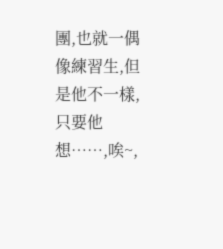團,也就一偶像練習生,但是他不一樣,只要他想……,唉~,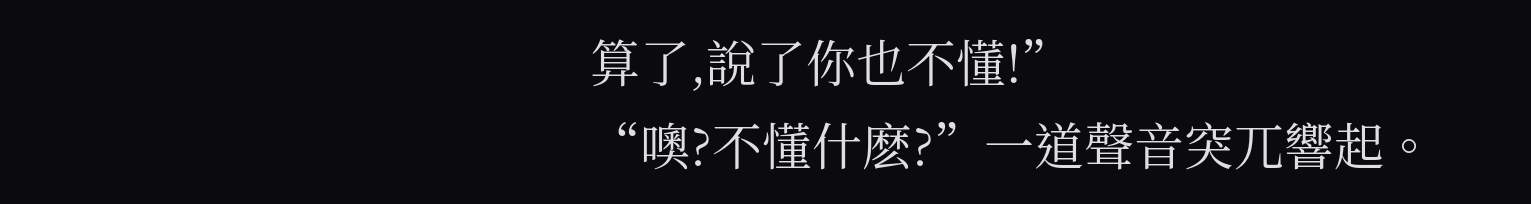算了,說了你也不懂!”
“噢?不懂什麽?”一道聲音突兀響起。